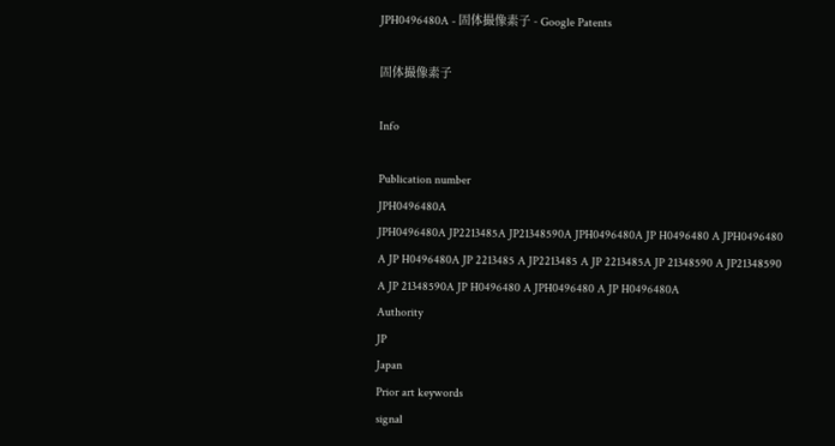JPH0496480A - 固体撮像素子 - Google Patents

固体撮像素子

Info

Publication number
JPH0496480A
JPH0496480A JP2213485A JP21348590A JPH0496480A JP H0496480 A JPH0496480 A JP H0496480A JP 2213485 A JP2213485 A JP 2213485A JP 21348590 A JP21348590 A JP 21348590A JP H0496480 A JPH0496480 A JP H0496480A
Authority
JP
Japan
Prior art keywords
signal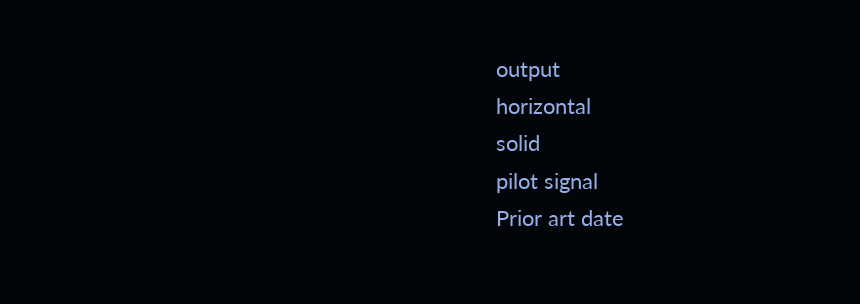output
horizontal
solid
pilot signal
Prior art date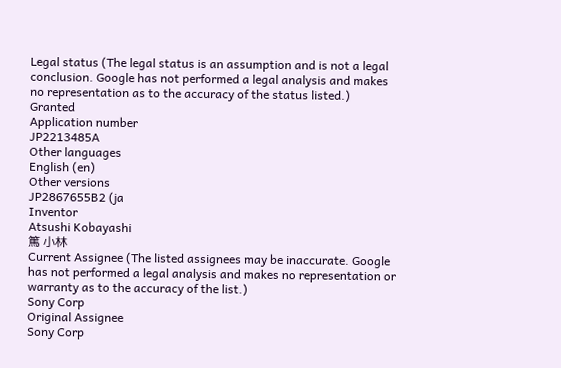Legal status (The legal status is an assumption and is not a legal conclusion. Google has not performed a legal analysis and makes no representation as to the accuracy of the status listed.)
Granted
Application number
JP2213485A
Other languages
English (en)
Other versions
JP2867655B2 (ja
Inventor
Atsushi Kobayashi
篤 小林
Current Assignee (The listed assignees may be inaccurate. Google has not performed a legal analysis and makes no representation or warranty as to the accuracy of the list.)
Sony Corp
Original Assignee
Sony Corp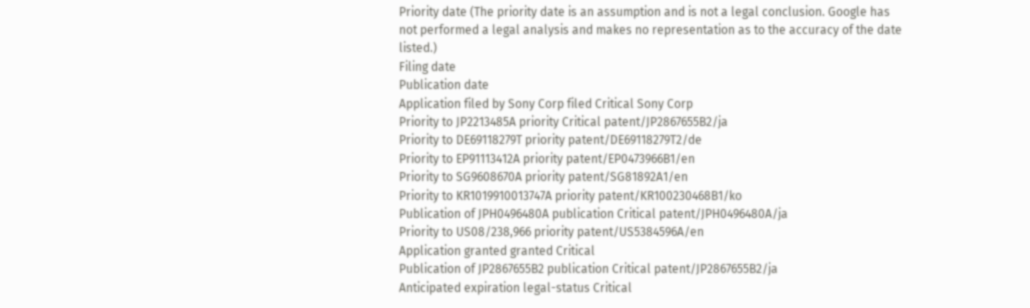Priority date (The priority date is an assumption and is not a legal conclusion. Google has not performed a legal analysis and makes no representation as to the accuracy of the date listed.)
Filing date
Publication date
Application filed by Sony Corp filed Critical Sony Corp
Priority to JP2213485A priority Critical patent/JP2867655B2/ja
Priority to DE69118279T priority patent/DE69118279T2/de
Priority to EP91113412A priority patent/EP0473966B1/en
Priority to SG9608670A priority patent/SG81892A1/en
Priority to KR1019910013747A priority patent/KR100230468B1/ko
Publication of JPH0496480A publication Critical patent/JPH0496480A/ja
Priority to US08/238,966 priority patent/US5384596A/en
Application granted granted Critical
Publication of JP2867655B2 publication Critical patent/JP2867655B2/ja
Anticipated expiration legal-status Critical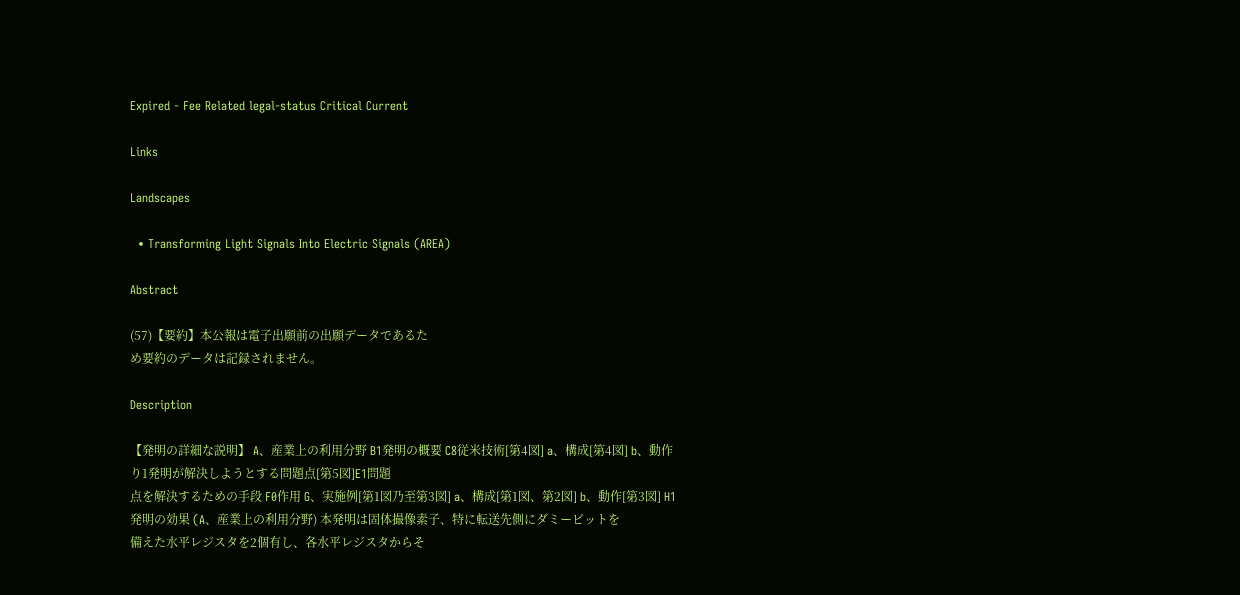Expired - Fee Related legal-status Critical Current

Links

Landscapes

  • Transforming Light Signals Into Electric Signals (AREA)

Abstract

(57)【要約】本公報は電子出願前の出願データであるた
め要約のデータは記録されません。

Description

【発明の詳細な説明】 A、産業上の利用分野 B1発明の概要 C8従米技術[第4図] a、構成[第4図] b、動作 り1発明が解決しようとする問題点[第5図]E1問題
点を解決するための手段 F0作用 G、実施例[第1図乃至第3図] a、構成[第1図、第2図] b、動作[第3図] H1発明の効果 (A、産業上の利用分野) 本発明は固体撮像素子、特に転送先側にダミービットを
備えた水平レジスタを2個有し、各水平レジスタからそ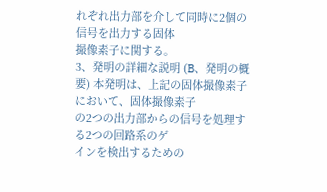れぞれ出力部を介して同時に2個の信号を出力する固体
撮像素子に関する。
3、発明の詳細な説明 (B、発明の概要) 本発明は、上記の固体撮像素子において、固体撮像素子
の2つの出力部からの信号を処理する2つの回路系のゲ
インを検出するための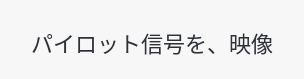パイロット信号を、映像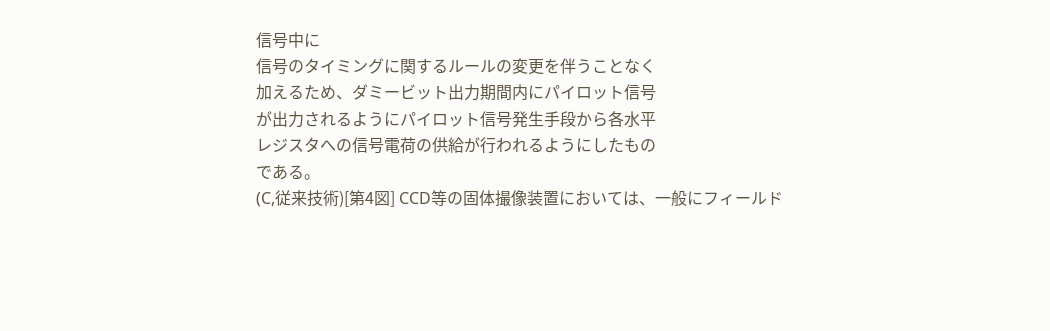信号中に
信号のタイミングに関するルールの変更を伴うことなく
加えるため、ダミービット出力期間内にパイロット信号
が出力されるようにパイロット信号発生手段から各水平
レジスタへの信号電荷の供給が行われるようにしたもの
である。
(C,従来技術)[第4図] CCD等の固体撮像装置においては、一般にフィールド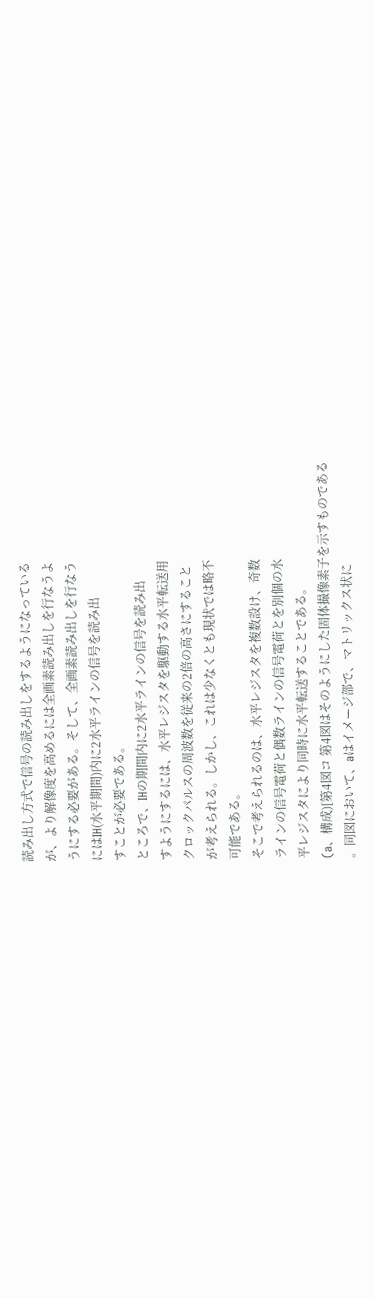読み出し方式で信号の読み出しをするようになっている
が、より解像度を高めるには全画素読み出しを行なうよ
うにする必要がある。そして、全画素読み出しを行なう
にはIH(水平期間)内に2水平ラインの信号を読み出
すことが必要である。
ところで、IHの期間内に2水平ラインの信号を読み出
すようにするには、水平レジスタを駆動する水平転送用
クロックパルスの周波数を従来の2倍の高さにすること
が考えられる。しかし、これは少なくとも現状では略不
可能である。
そこで考えられるのは、水平レジスタを複数設け、奇数
ラインの信号電荷と偶数ラインの信号電荷とを別個の水
平レジスタにより同時に水平転送することである。
(a、構成)[第4図コ 第4図はそのようにした固体撮像素子を示すものである
。同図において、aはイメージ部で、マトリックス状に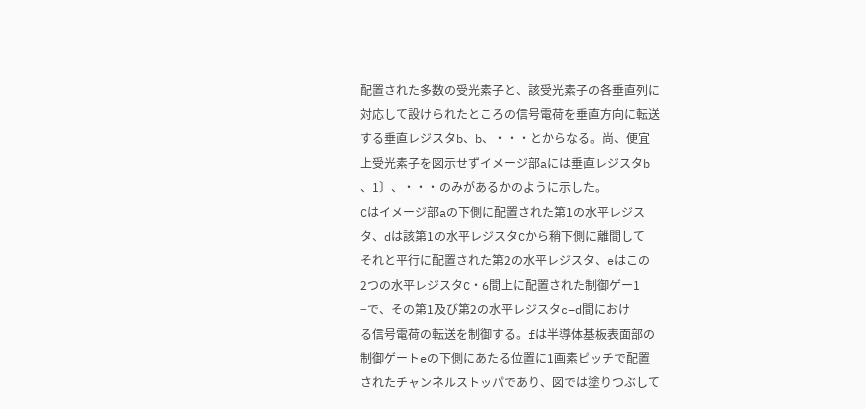配置された多数の受光素子と、該受光素子の各垂直列に
対応して設けられたところの信号電荷を垂直方向に転送
する垂直レジスタb、b、・・・とからなる。尚、便宜
上受光素子を図示せずイメージ部aには垂直レジスタb
、1〕、・・・のみがあるかのように示した。
Cはイメージ部aの下側に配置された第1の水平レジス
タ、dは該第1の水平レジスタCから稍下側に離間して
それと平行に配置された第2の水平レジスタ、eはこの
2つの水平レジスタC・6間上に配置された制御ゲー1
−で、その第1及び第2の水平レジスタc−d間におけ
る信号電荷の転送を制御する。fは半導体基板表面部の
制御ゲートeの下側にあたる位置に1画素ピッチで配置
されたチャンネルストッパであり、図では塗りつぶして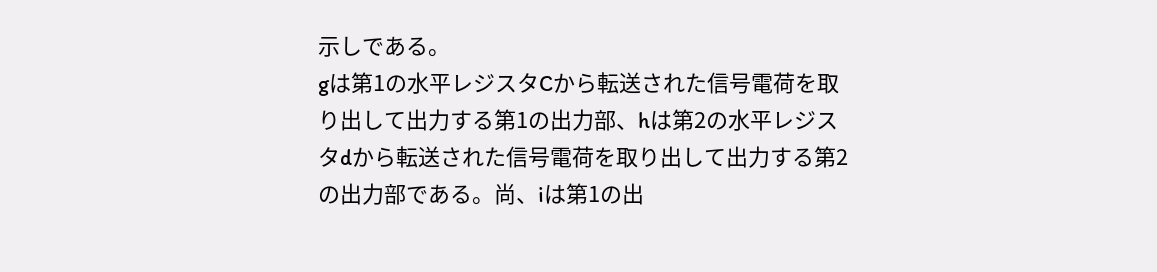示しである。
gは第1の水平レジスタCから転送された信号電荷を取
り出して出力する第1の出力部、hは第2の水平レジス
タdから転送された信号電荷を取り出して出力する第2
の出力部である。尚、iは第1の出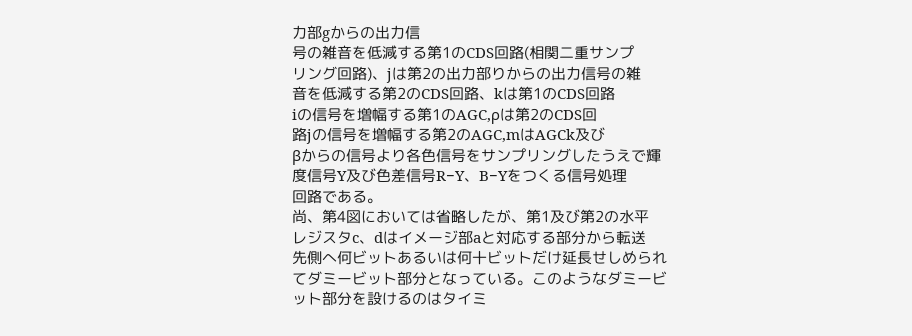力部gからの出力信
号の雑音を低減する第1のCDS回路(相関二重サンプ
リング回路)、jは第2の出力部りからの出力信号の雑
音を低減する第2のCDS回路、kは第1のCDS回路
iの信号を増幅する第1のAGC,ρは第2のCDS回
路jの信号を増幅する第2のAGC,mはAGCk及び
βからの信号より各色信号をサンプリングしたうえで輝
度信号Y及び色差信号R−Y、B−Yをつくる信号処理
回路である。
尚、第4図においては省略したが、第1及び第2の水平
レジスタc、dはイメージ部aと対応する部分から転送
先側へ何ビットあるいは何十ビットだけ延長せしめられ
てダミービット部分となっている。このようなダミービ
ット部分を設けるのはタイミ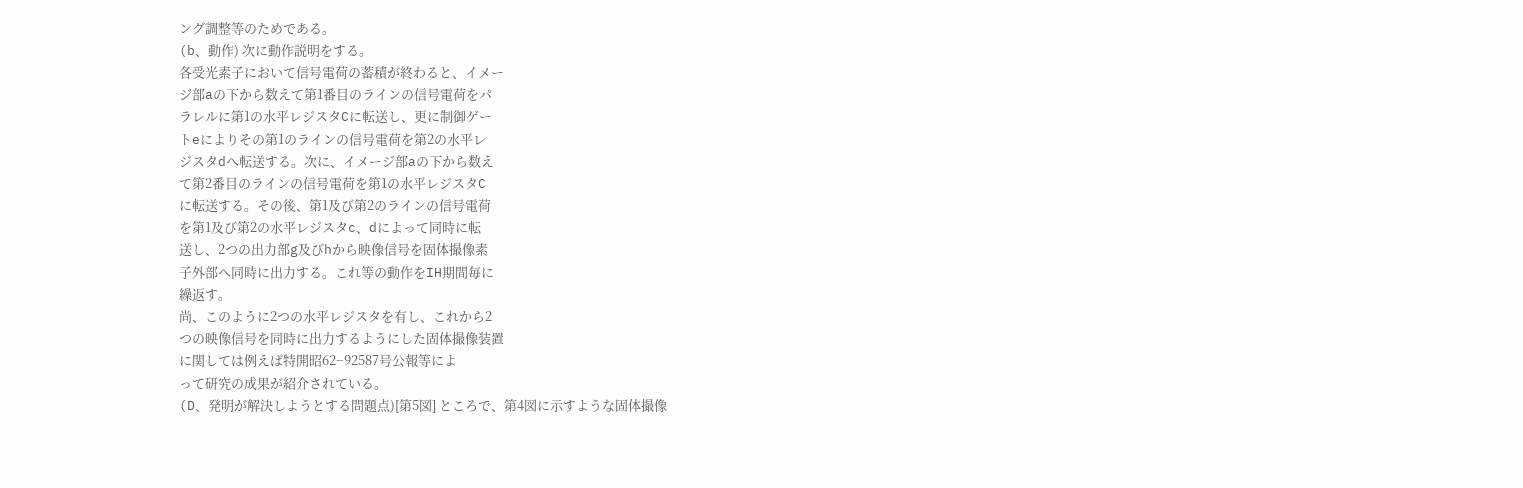ング調整等のためである。
(b、動作) 次に動作説明をする。
各受光素子において信号電荷の蓄積が終わると、イメー
ジ部aの下から数えて第1番目のラインの信号電荷をパ
ラレルに第1の水平レジスタCに転送し、更に制御ゲー
トeによりその第1のラインの信号電荷を第2の水平レ
ジスタdへ転送する。次に、イメージ部aの下から数え
て第2番目のラインの信号電荷を第1の水平レジスタC
に転送する。その後、第1及び第2のラインの信号電荷
を第1及び第2の水平レジスタc、dによって同時に転
送し、2つの出力部g及びhから映像信号を固体撮像素
子外部へ同時に出力する。これ等の動作をIH期間毎に
繰返す。
尚、このように2つの水平レジスタを有し、これから2
つの映像信号を同時に出力するようにした固体撮像装置
に関しては例えば特開昭62−92587号公報等によ
って研究の成果が紹介されている。
(D、発明が解決しようとする問題点)[第5図] ところで、第4図に示すような固体撮像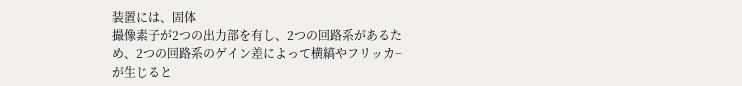装置には、固体
撮像素子が2つの出力部を有し、2つの回路系があるた
め、2つの回路系のゲイン差によって横縞やフリッカ−
が生じると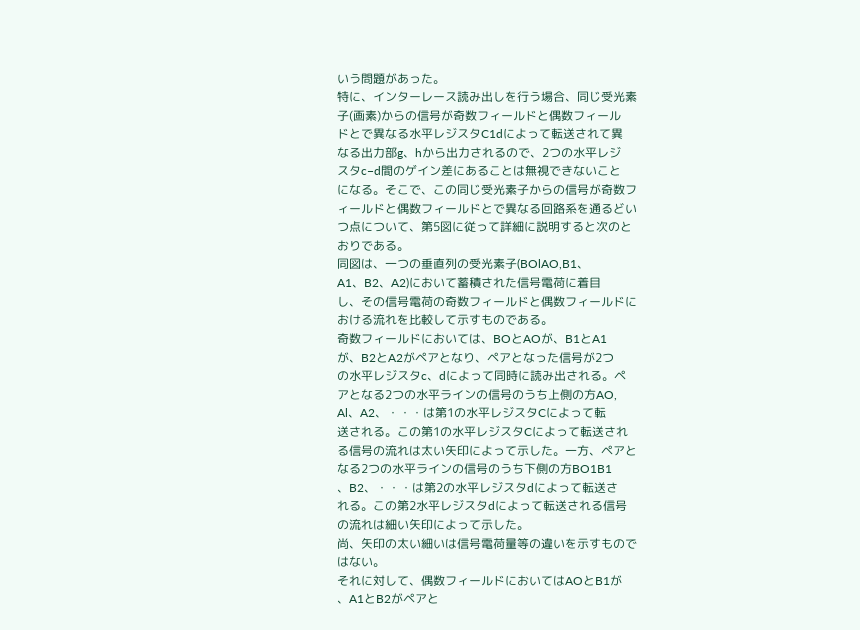いう問題があった。
特に、インターレース読み出しを行う場合、同じ受光素
子(画素)からの信号が奇数フィールドと偶数フィール
ドとで異なる水平レジスタC1dによって転送されて異
なる出力部g、hから出力されるので、2つの水平レジ
スタc−d間のゲイン差にあることは無視できないこと
になる。そこで、この同じ受光素子からの信号が奇数フ
ィールドと偶数フィールドとで異なる回路系を通るどい
つ点について、第5図に従って詳細に説明すると次のと
おりである。
同図は、一つの垂直列の受光素子(BOlAO,B1、
A1、B2、A2)において蓄積された信号電荷に着目
し、その信号電荷の奇数フィールドと偶数フィールドに
おける流れを比較して示すものである。
奇数フィールドにおいては、BOとAOが、B1とA1
が、B2とA2がペアとなり、ペアとなった信号が2つ
の水平レジスタc、dによって同時に読み出される。ペ
アとなる2つの水平ラインの信号のうち上側の方AO,
Al、A2、・・・は第1の水平レジスタCによって転
送される。この第1の水平レジスタCによって転送され
る信号の流れは太い矢印によって示した。一方、ペアと
なる2つの水平ラインの信号のうち下側の方BO1B1
、B2、・・・は第2の水平レジスタdによって転送さ
れる。この第2水平レジスタdによって転送される信号
の流れは細い矢印によって示した。
尚、矢印の太い細いは信号電荷量等の違いを示すもので
はない。
それに対して、偶数フィールドにおいてはAOとB1が
、A1とB2がペアと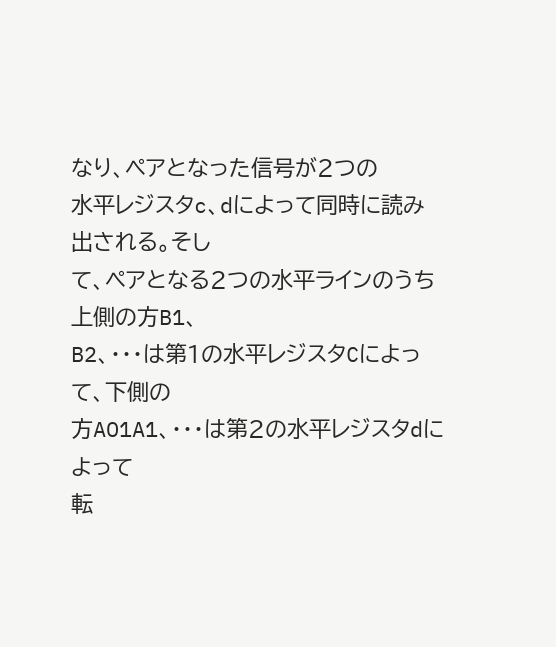なり、ペアとなった信号が2つの
水平レジスタc、dによって同時に読み出される。そし
て、ペアとなる2つの水平ラインのうち上側の方B1、
B2、・・・は第1の水平レジスタCによって、下側の
方AO1A1、・・・は第2の水平レジスタdによって
転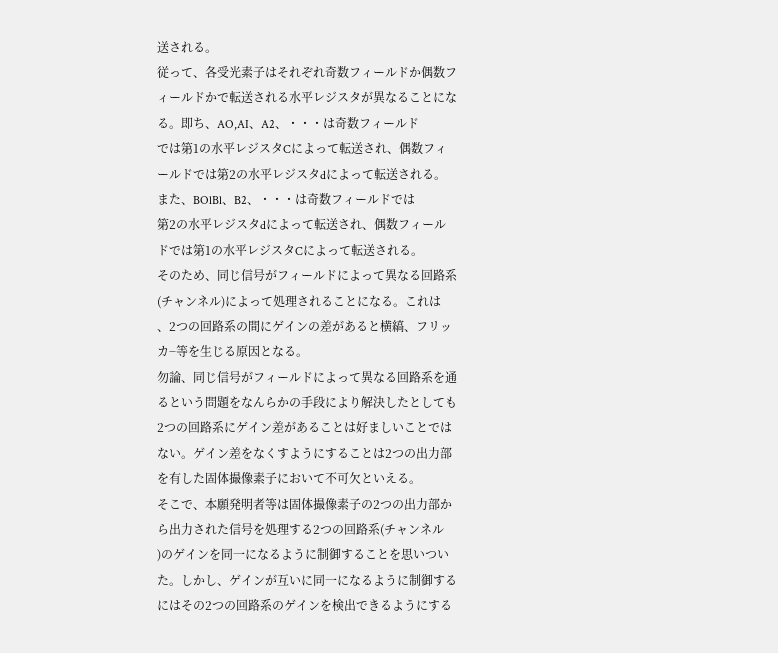送される。
従って、各受光素子はそれぞれ奇数フィールドか偶数フ
ィールドかで転送される水平レジスタが異なることにな
る。即ち、AO,AI、A2、・・・は奇数フィールド
では第1の水平レジスタCによって転送され、偶数フィ
ールドでは第2の水平レジスタdによって転送される。
また、BOlBl、B2、・・・は奇数フィールドでは
第2の水平レジスタdによって転送され、偶数フィール
ドでは第1の水平レジスタCによって転送される。
そのため、同じ信号がフィールドによって異なる回路系
(チャンネル)によって処理されることになる。これは
、2つの回路系の間にゲインの差があると横縞、フリッ
カ−等を生じる原因となる。
勿論、同じ信号がフィールドによって異なる回路系を通
るという問題をなんらかの手段により解決したとしても
2つの回路系にゲイン差があることは好ましいことでは
ない。ゲイン差をなくすようにすることは2つの出力部
を有した固体撮像素子において不可欠といえる。
そこで、本願発明者等は固体撮像素子の2つの出力部か
ら出力された信号を処理する2つの回路系(チャンネル
)のゲインを同一になるように制御することを思いつい
た。しかし、ゲインが互いに同一になるように制御する
にはその2つの回路系のゲインを検出できるようにする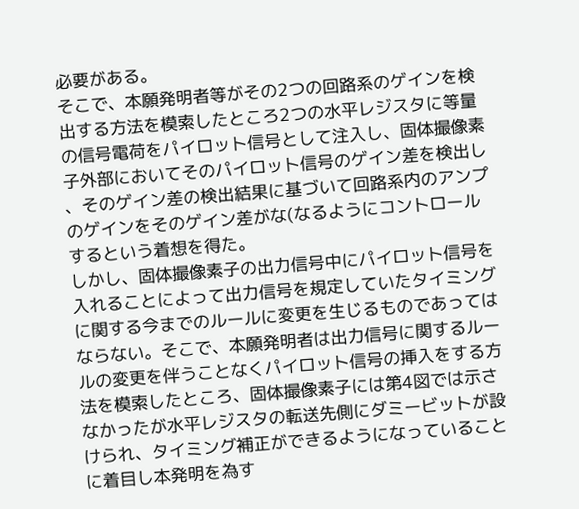必要がある。
そこで、本願発明者等がその2つの回路系のゲインを検
出する方法を模索したところ2つの水平レジスタに等量
の信号電荷をパイロット信号として注入し、固体撮像素
子外部においてそのパイロット信号のゲイン差を検出し
、そのゲイン差の検出結果に基づいて回路系内のアンプ
のゲインをそのゲイン差がな(なるようにコントロール
するという着想を得た。
しかし、固体撮像素子の出力信号中にパイロット信号を
入れることによって出力信号を規定していたタイミング
に関する今までのルールに変更を生じるものであっては
ならない。そこで、本願発明者は出力信号に関するルー
ルの変更を伴うことなくパイロット信号の挿入をする方
法を模索したところ、固体撮像素子には第4図では示さ
なかったが水平レジスタの転送先側にダミービットが設
けられ、タイミング補正ができるようになっていること
に着目し本発明を為す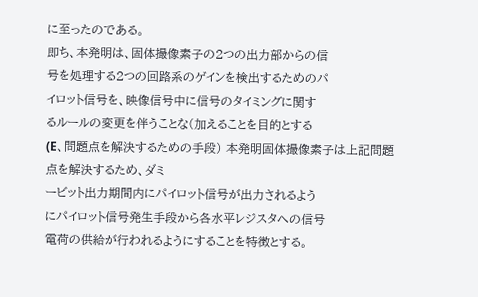に至ったのである。
即ち、本発明は、固体撮像素子の2つの出力部からの信
号を処理する2つの回路系のゲインを検出するためのパ
イロット信号を、映像信号中に信号のタイミングに関す
るルールの変更を伴うことな(加えることを目的とする
(E、問題点を解決するための手段) 本発明固体撮像素子は上記問題点を解決するため、ダミ
ービット出力期間内にパイロット信号が出力されるよう
にパイロット信号発生手段から各水平レジスタへの信号
電荷の供給が行われるようにすることを特徴とする。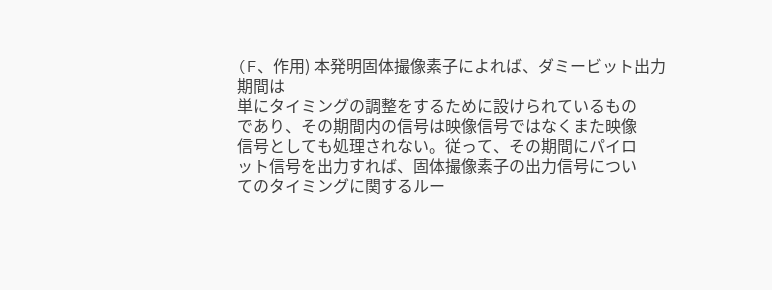(F、作用) 本発明固体撮像素子によれば、ダミービット出力期間は
単にタイミングの調整をするために設けられているもの
であり、その期間内の信号は映像信号ではなくまた映像
信号としても処理されない。従って、その期間にパイロ
ット信号を出力すれば、固体撮像素子の出力信号につい
てのタイミングに関するルー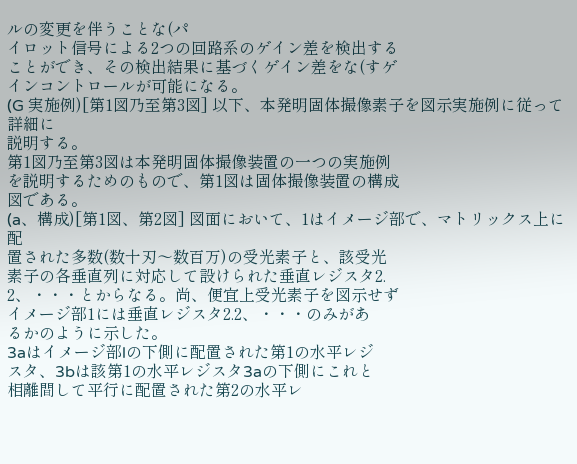ルの変更を伴うことな(パ
イロット信号による2つの回路系のゲイン差を検出する
ことができ、その検出結果に基づくゲイン差をな(すゲ
インコントロールが可能になる。
(G 実施例)[第1図乃至第3図] 以下、本発明固体撮像素子を図示実施例に従って詳細に
説明する。
第1図乃至第3図は本発明固体撮像装置の一つの実施例
を説明するためのもので、第1図は固体撮像装置の構成
図である。
(a、構成)[第1図、第2図] 図面において、1はイメージ部で、マトリックス上に配
置された多数(数十刃〜数百万)の受光素子と、該受光
素子の各垂直列に対応して設けられた垂直レジスタ2.
2、・・・とからなる。尚、便宜上受光素子を図示せず
イメージ部1には垂直レジスタ2.2、・・・のみがあ
るかのように示した。
3aはイメージ部lの下側に配置された第1の水平レジ
スタ、3bは該第1の水平レジスタ3aの下側にこれと
相離間して平行に配置された第2の水平レ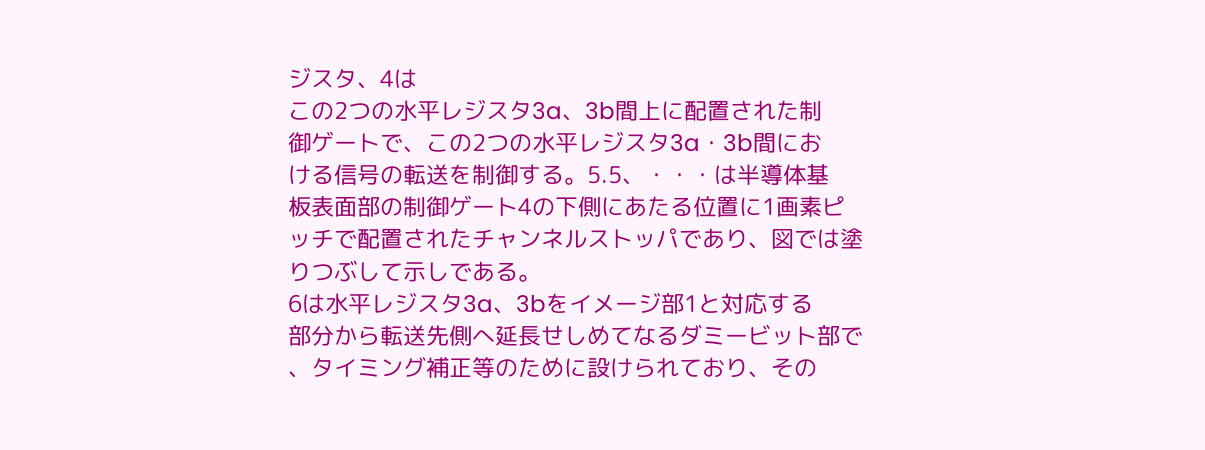ジスタ、4は
この2つの水平レジスタ3a、3b間上に配置された制
御ゲートで、この2つの水平レジスタ3a・3b間にお
ける信号の転送を制御する。5.5、・・・は半導体基
板表面部の制御ゲート4の下側にあたる位置に1画素ピ
ッチで配置されたチャンネルストッパであり、図では塗
りつぶして示しである。
6は水平レジスタ3a、3bをイメージ部1と対応する
部分から転送先側へ延長せしめてなるダミービット部で
、タイミング補正等のために設けられており、その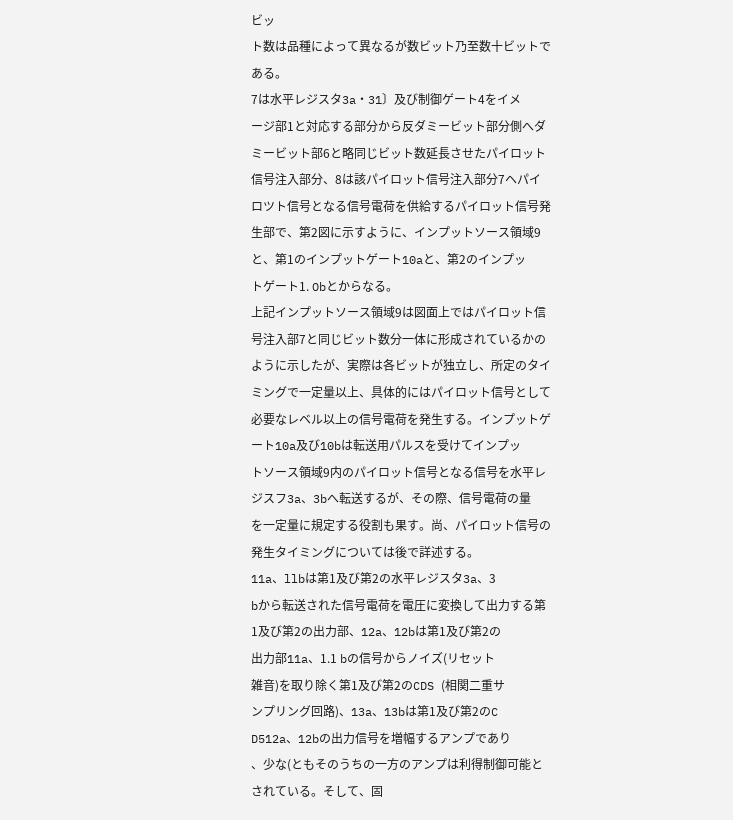ビッ
ト数は品種によって異なるが数ビット乃至数十ビットで
ある。
7は水平レジスタ3a・31〕及び制御ゲート4をイメ
ージ部1と対応する部分から反ダミービット部分側へダ
ミービット部6と略同じビット数延長させたパイロット
信号注入部分、8は該パイロット信号注入部分7ヘパイ
ロツト信号となる信号電荷を供給するパイロット信号発
生部で、第2図に示すように、インプットソース領域9
と、第1のインプットゲート10aと、第2のインプッ
トゲート1. Obとからなる。
上記インプットソース領域9は図面上ではパイロット信
号注入部7と同じビット数分一体に形成されているかの
ように示したが、実際は各ビットが独立し、所定のタイ
ミングで一定量以上、具体的にはパイロット信号として
必要なレベル以上の信号電荷を発生する。インプットゲ
ート10a及び10bは転送用パルスを受けてインプッ
トソース領域9内のパイロット信号となる信号を水平レ
ジスフ3a、3bへ転送するが、その際、信号電荷の量
を一定量に規定する役割も果す。尚、パイロット信号の
発生タイミングについては後で詳述する。
11a、llbは第1及び第2の水平レジスタ3a、3
bから転送された信号電荷を電圧に変換して出力する第
1及び第2の出力部、12a、12bは第1及び第2の
出力部11a、1.1 bの信号からノイズ(リセット
雑音)を取り除く第1及び第2のCDS (相関二重サ
ンプリング回路)、13a、13bは第1及び第2のC
D512a、12bの出力信号を増幅するアンプであり
、少な(ともそのうちの一方のアンプは利得制御可能と
されている。そして、固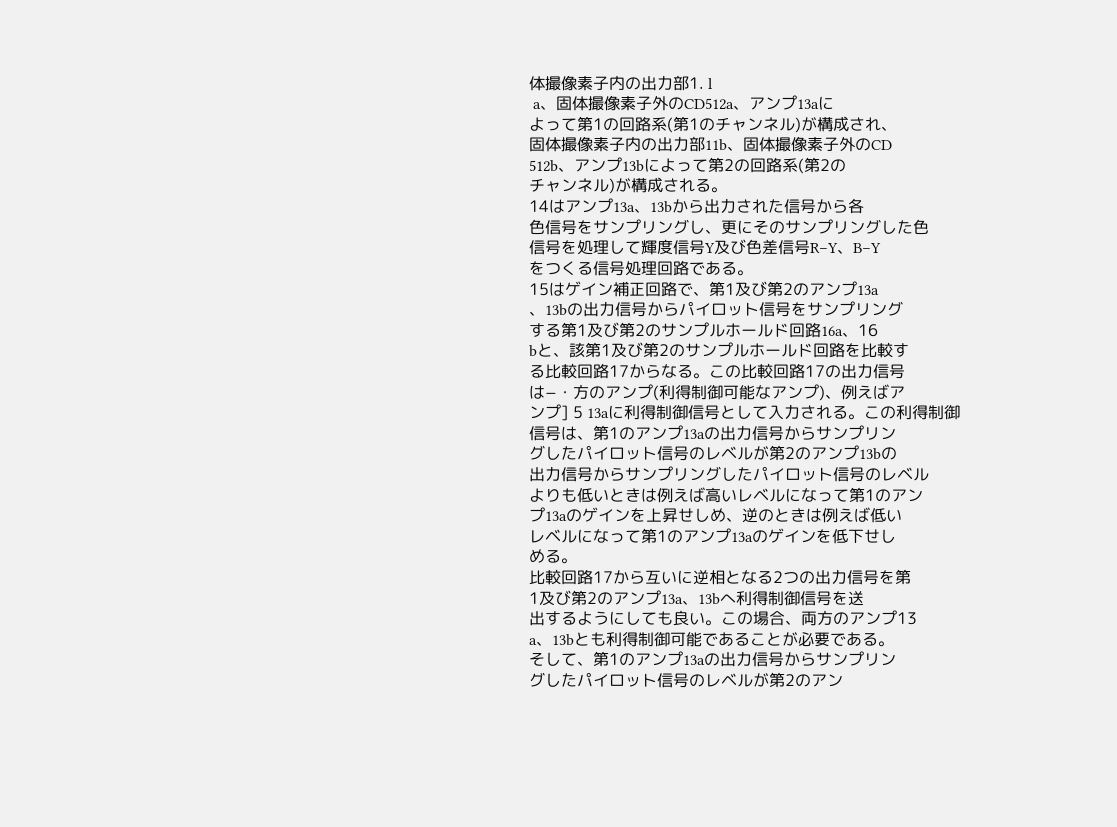体撮像素子内の出力部1. l
 a、固体撮像素子外のCD512a、アンプ13aに
よって第1の回路系(第1のチャンネル)が構成され、
固体撮像素子内の出力部11b、固体撮像素子外のCD
512b、アンプ13bによって第2の回路系(第2の
チャンネル)が構成される。
14はアンプ13a、13bから出力された信号から各
色信号をサンプリングし、更にそのサンプリングした色
信号を処理して輝度信号Y及び色差信号R−Y、B−Y
をつくる信号処理回路である。
15はゲイン補正回路で、第1及び第2のアンプ13a
、13bの出力信号からパイロット信号をサンプリング
する第1及び第2のサンプルホールド回路16a、16
bと、該第1及び第2のサンプルホールド回路を比較す
る比較回路17からなる。この比較回路17の出力信号
は−・方のアンプ(利得制御可能なアンプ)、例えばア
ンプ] 5 13aに利得制御信号として入力される。この利得制御
信号は、第1のアンプ13aの出力信号からサンプリン
グしたパイロット信号のレベルが第2のアンプ13bの
出力信号からサンプリングしたパイロット信号のレベル
よりも低いときは例えば高いレベルになって第1のアン
プ13aのゲインを上昇せしめ、逆のときは例えば低い
レベルになって第1のアンプ13aのゲインを低下せし
める。
比較回路17から互いに逆相となる2つの出力信号を第
1及び第2のアンプ13a、13bへ利得制御信号を送
出するようにしても良い。この場合、両方のアンプ13
a、13bとも利得制御可能であることが必要である。
そして、第1のアンプ13aの出力信号からサンプリン
グしたパイロット信号のレベルが第2のアン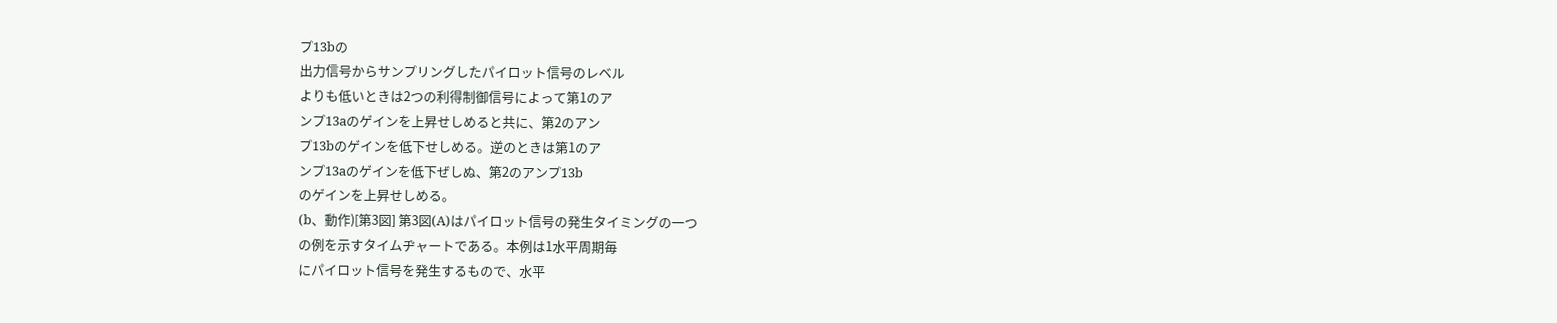プ13bの
出力信号からサンプリングしたパイロット信号のレベル
よりも低いときは2つの利得制御信号によって第1のア
ンプ13aのゲインを上昇せしめると共に、第2のアン
プ13bのゲインを低下せしめる。逆のときは第1のア
ンプ13aのゲインを低下ぜしぬ、第2のアンプ13b
のゲインを上昇せしめる。
(b、動作)[第3図] 第3図(A)はパイロット信号の発生タイミングの一つ
の例を示すタイムヂャートである。本例は1水平周期毎
にパイロット信号を発生するもので、水平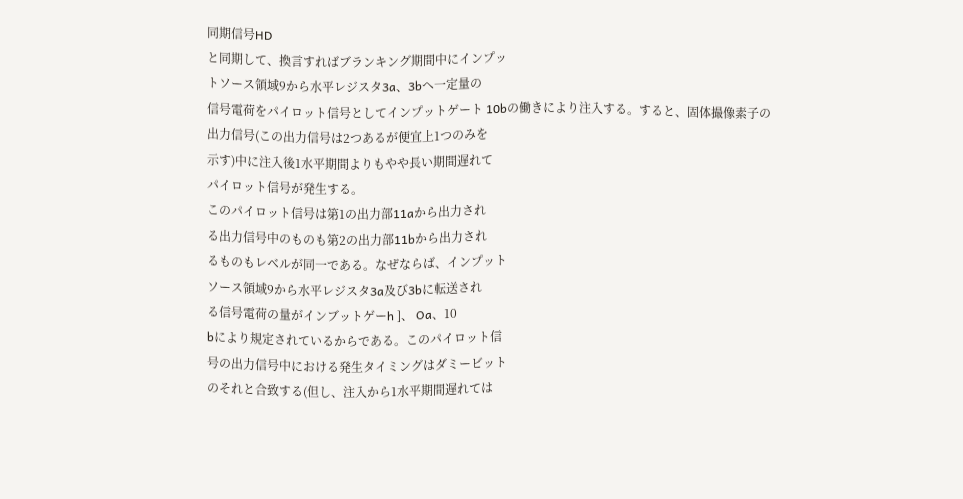同期信号HD
と同期して、換言すればブランキング期間中にインプッ
トソース領域9から水平レジスタ3a、3bへ一定量の
信号電荷をパイロット信号としてインプットゲート 10bの働きにより注入する。すると、固体撮像素子の
出力信号(この出力信号は2つあるが便宜上1つのみを
示す)中に注入後1水平期間よりもやや長い期間遅れて
パイロット信号が発生する。
このパイロット信号は第1の出力部11aから出力され
る出力信号中のものも第2の出力部11bから出力され
るものもレベルが同一である。なぜならば、インプット
ソース領域9から水平レジスタ3a及び3bに転送され
る信号電荷の量がインブットゲーh ]、 Oa、10
bにより規定されているからである。このパイロット信
号の出力信号中における発生タイミングはダミービット
のそれと合致する(但し、注入から1水平期間遅れては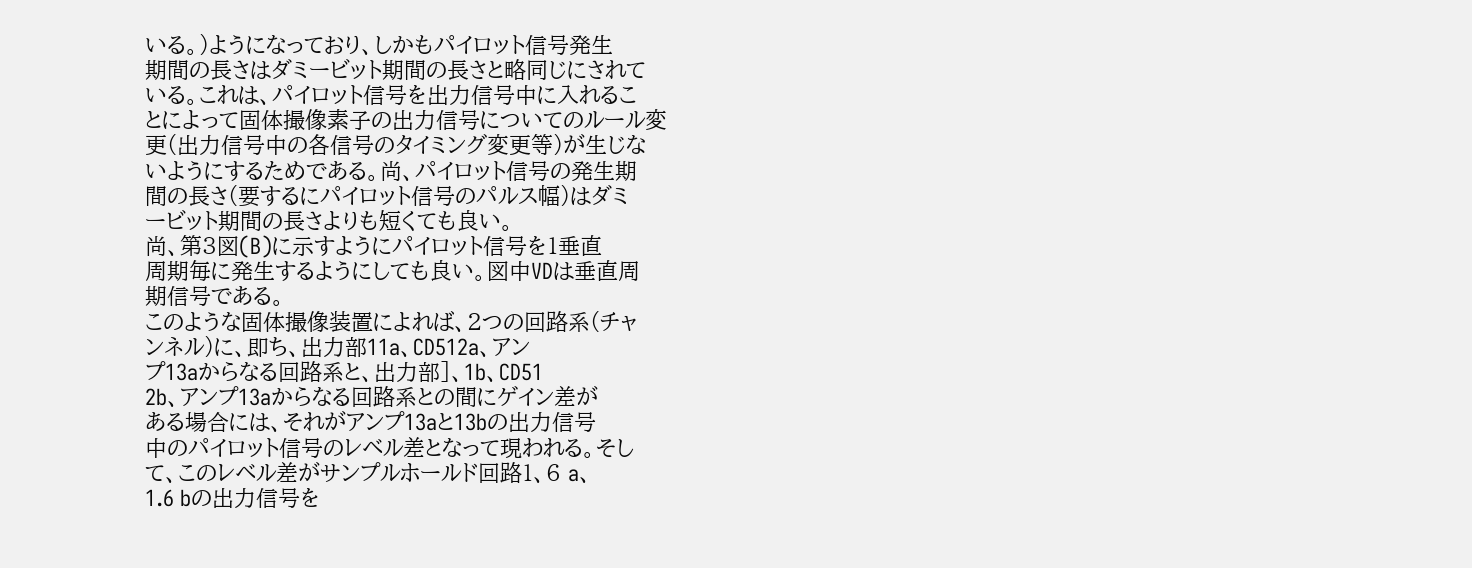いる。)ようになっており、しかもパイロット信号発生
期間の長さはダミービット期間の長さと略同じにされて
いる。これは、パイロット信号を出力信号中に入れるこ
とによって固体撮像素子の出力信号についてのルール変
更(出力信号中の各信号のタイミング変更等)が生じな
いようにするためである。尚、パイロット信号の発生期
間の長さ(要するにパイロット信号のパルス幅)はダミ
ービット期間の長さよりも短くても良い。
尚、第3図(B)に示すようにパイロット信号を1垂直
周期毎に発生するようにしても良い。図中VDは垂直周
期信号である。
このような固体撮像装置によれば、2つの回路系(チャ
ンネル)に、即ち、出力部11a、CD512a、アン
プ13aからなる回路系と、出力部]、1b、CD51
2b、アンプ13aからなる回路系との間にゲイン差が
ある場合には、それがアンプ13aと13bの出力信号
中のパイロット信号のレベル差となって現われる。そし
て、このレベル差がサンプルホールド回路1、6 a、
1.6 bの出力信号を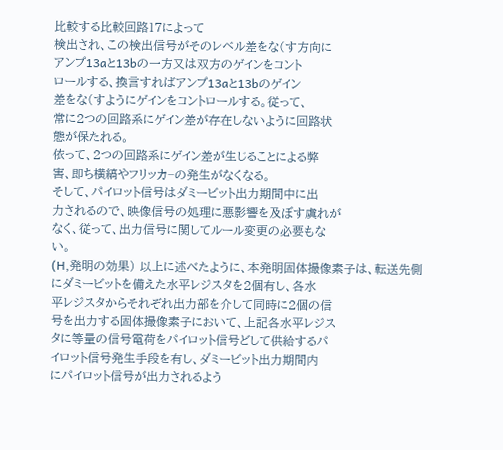比較する比較回路17によって
検出され、この検出信号がそのレベル差をな(す方向に
アンプ13aと13bの一方又は双方のゲインをコント
ロールする、換言すればアンプ13aと13bのゲイン
差をな(すようにゲインをコントロールする。従って、
常に2つの回路系にゲイン差が存在しないように回路状
態が保たれる。
依って、2つの回路系にゲイン差が生じることによる弊
害、即ち横縞やフリッカ−の発生がなくなる。
そして、パイロット信号はダミービット出力期間中に出
力されるので、映像信号の処理に悪影響を及ぼす虞れが
なく、従って、出力信号に関してルール変更の必要もな
い。
(H,発明の効果) 以上に述べたように、本発明固体撮像素子は、転送先側
にダミービットを備えた水平レジスタを2個有し、各水
平レジスタからそれぞれ出力部を介して同時に2個の信
号を出力する固体撮像素子において、上記各水平レジス
タに等量の信号電荷をパイロット信号どして供給するパ
イロット信号発生手段を有し、ダミービット出力期間内
にパイロット信号が出力されるよう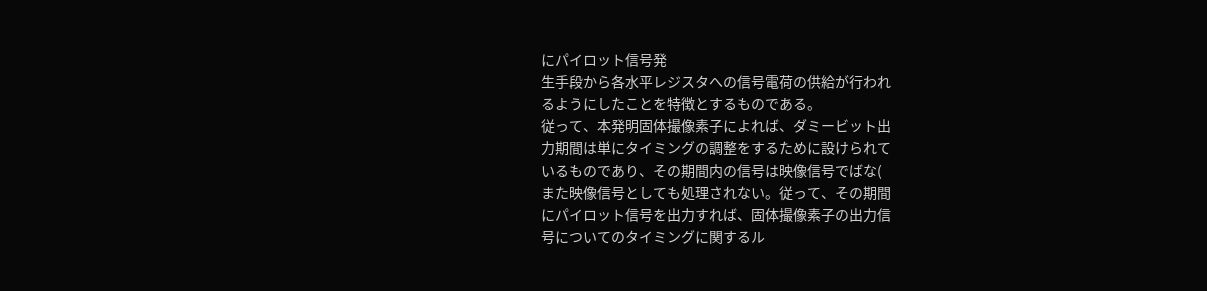にパイロット信号発
生手段から各水平レジスタへの信号電荷の供給が行われ
るようにしたことを特徴とするものである。
従って、本発明固体撮像素子によれば、ダミービット出
力期間は単にタイミングの調整をするために設けられて
いるものであり、その期間内の信号は映像信号でばな(
また映像信号としても処理されない。従って、その期間
にパイロット信号を出力すれば、固体撮像素子の出力信
号についてのタイミングに関するル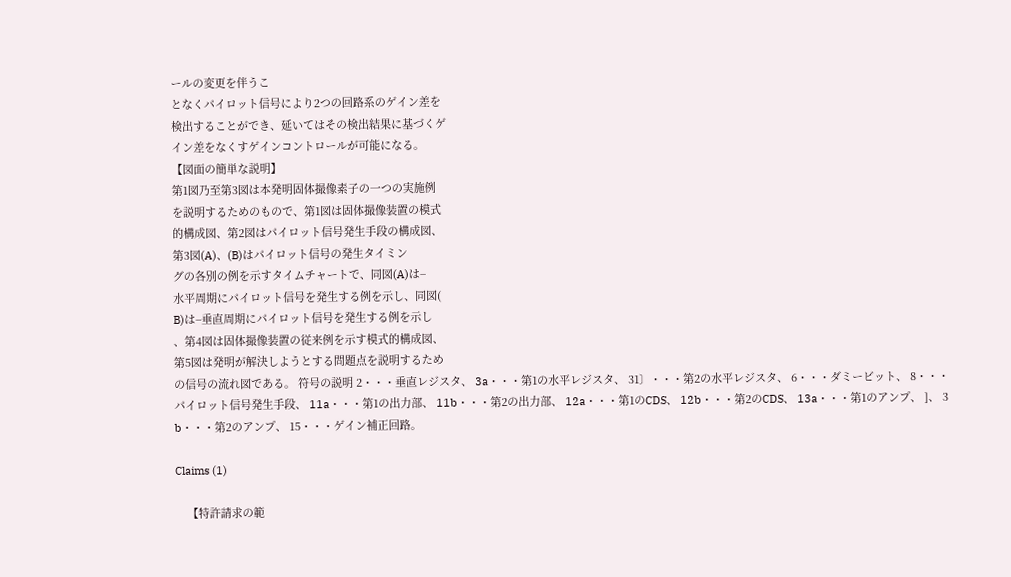ールの変更を伴うこ
となくパイロット信号により2つの回路系のゲイン差を
検出することができ、延いてはその検出結果に基づくゲ
イン差をなくすゲインコントロールが可能になる。
【図面の簡単な説明】
第1図乃至第3図は本発明固体撮像素子の一つの実施例
を説明するためのもので、第1図は固体撮像装置の模式
的構成図、第2図はパイロット信号発生手段の構成図、
第3図(A)、(B)はパイロット信号の発生タイミン
グの各別の例を示すタイムチャートで、同図(A)は−
水平周期にパイロット信号を発生する例を示し、同図(
B)は−垂直周期にパイロット信号を発生する例を示し
、第4図は固体撮像装置の従来例を示す模式的構成図、
第5図は発明が解決しようとする問題点を説明するため
の信号の流れ図である。 符号の説明 2・・・垂直レジスタ、 3a・・・第1の水平レジスタ、 31〕・・・第2の水平レジスタ、 6・・・ダミービット、 8・・・パイロット信号発生手段、 11a・・・第1の出力部、 11b・・・第2の出力部、 12a・・・第1のCDS、 12b・・・第2のCDS、 13a・・・第1のアンプ、 ]、 3 b・・・第2のアンプ、 15・・・ゲイン補正回路。

Claims (1)

    【特許請求の範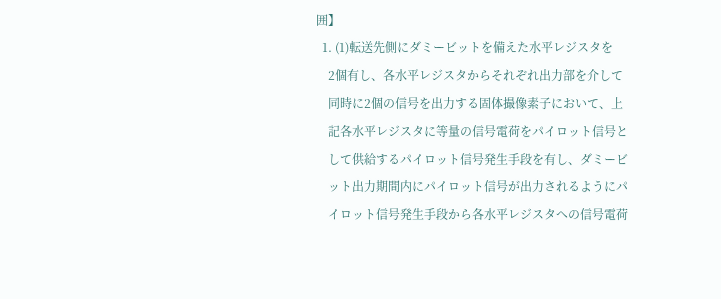囲】
  1. (1)転送先側にダミービットを備えた水平レジスタを
    2個有し、各水平レジスタからそれぞれ出力部を介して
    同時に2個の信号を出力する固体撮像素子において、上
    記各水平レジスタに等量の信号電荷をパイロット信号と
    して供給するパイロット信号発生手段を有し、ダミービ
    ット出力期間内にパイロット信号が出力されるようにパ
    イロット信号発生手段から各水平レジスタへの信号電荷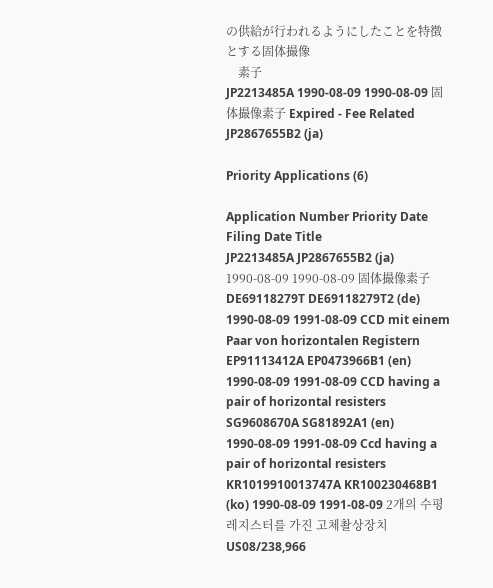の供給が行われるようにしたことを特徴とする固体撮像
    素子
JP2213485A 1990-08-09 1990-08-09 固体撮像素子 Expired - Fee Related JP2867655B2 (ja)

Priority Applications (6)

Application Number Priority Date Filing Date Title
JP2213485A JP2867655B2 (ja) 1990-08-09 1990-08-09 固体撮像素子
DE69118279T DE69118279T2 (de) 1990-08-09 1991-08-09 CCD mit einem Paar von horizontalen Registern
EP91113412A EP0473966B1 (en) 1990-08-09 1991-08-09 CCD having a pair of horizontal resisters
SG9608670A SG81892A1 (en) 1990-08-09 1991-08-09 Ccd having a pair of horizontal resisters
KR1019910013747A KR100230468B1 (ko) 1990-08-09 1991-08-09 2개의 수평레지스터를 가진 고체촬상장치
US08/238,966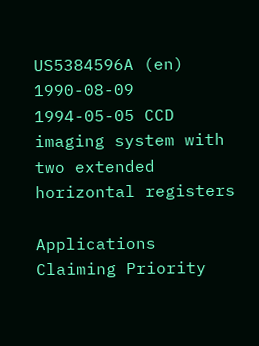US5384596A (en) 1990-08-09 1994-05-05 CCD imaging system with two extended horizontal registers

Applications Claiming Priority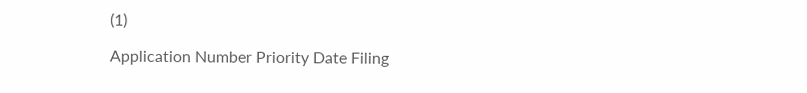(1)

Application Number Priority Date Filing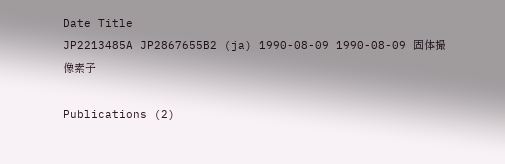Date Title
JP2213485A JP2867655B2 (ja) 1990-08-09 1990-08-09 固体撮像素子

Publications (2)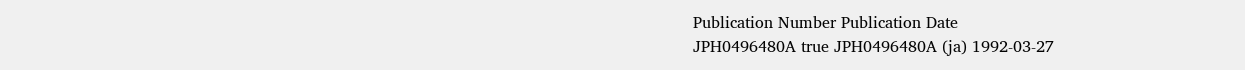Publication Number Publication Date
JPH0496480A true JPH0496480A (ja) 1992-03-27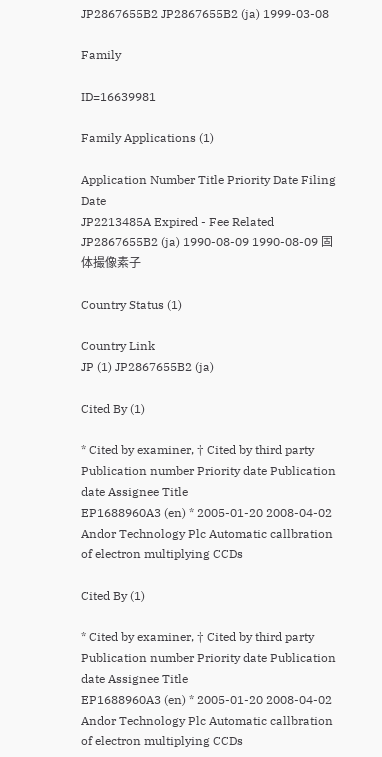JP2867655B2 JP2867655B2 (ja) 1999-03-08

Family

ID=16639981

Family Applications (1)

Application Number Title Priority Date Filing Date
JP2213485A Expired - Fee Related JP2867655B2 (ja) 1990-08-09 1990-08-09 固体撮像素子

Country Status (1)

Country Link
JP (1) JP2867655B2 (ja)

Cited By (1)

* Cited by examiner, † Cited by third party
Publication number Priority date Publication date Assignee Title
EP1688960A3 (en) * 2005-01-20 2008-04-02 Andor Technology Plc Automatic callbration of electron multiplying CCDs

Cited By (1)

* Cited by examiner, † Cited by third party
Publication number Priority date Publication date Assignee Title
EP1688960A3 (en) * 2005-01-20 2008-04-02 Andor Technology Plc Automatic callbration of electron multiplying CCDs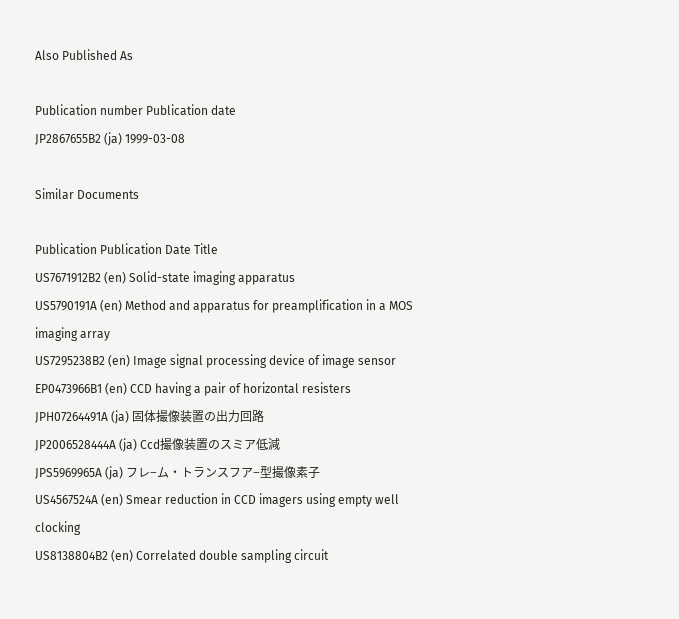Also Published As

Publication number Publication date
JP2867655B2 (ja) 1999-03-08

Similar Documents

Publication Publication Date Title
US7671912B2 (en) Solid-state imaging apparatus
US5790191A (en) Method and apparatus for preamplification in a MOS imaging array
US7295238B2 (en) Image signal processing device of image sensor
EP0473966B1 (en) CCD having a pair of horizontal resisters
JPH07264491A (ja) 固体撮像装置の出力回路
JP2006528444A (ja) Ccd撮像装置のスミア低減
JPS5969965A (ja) フレ−ム・トランスフア−型撮像素子
US4567524A (en) Smear reduction in CCD imagers using empty well clocking
US8138804B2 (en) Correlated double sampling circuit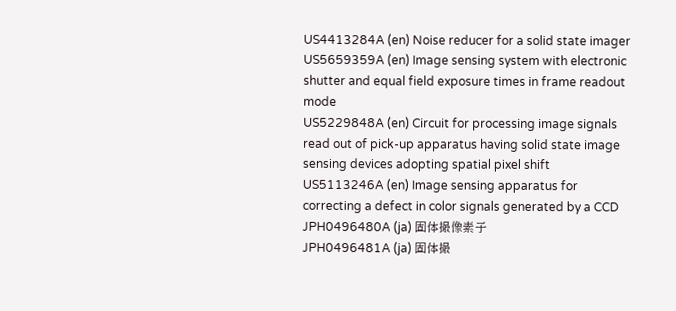US4413284A (en) Noise reducer for a solid state imager
US5659359A (en) Image sensing system with electronic shutter and equal field exposure times in frame readout mode
US5229848A (en) Circuit for processing image signals read out of pick-up apparatus having solid state image sensing devices adopting spatial pixel shift
US5113246A (en) Image sensing apparatus for correcting a defect in color signals generated by a CCD
JPH0496480A (ja) 固体撮像素子
JPH0496481A (ja) 固体撮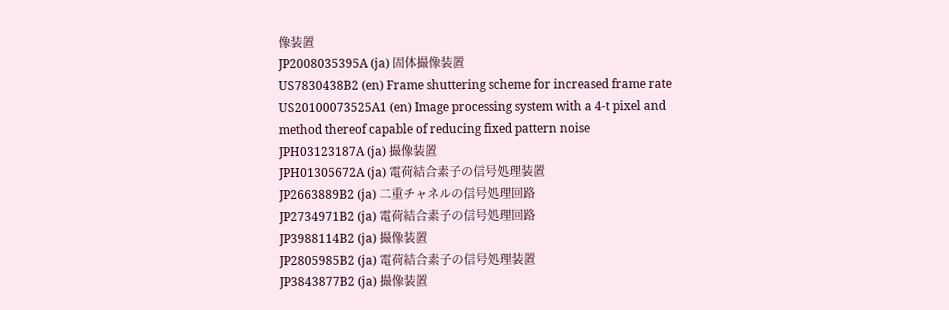像装置
JP2008035395A (ja) 固体撮像装置
US7830438B2 (en) Frame shuttering scheme for increased frame rate
US20100073525A1 (en) Image processing system with a 4-t pixel and method thereof capable of reducing fixed pattern noise
JPH03123187A (ja) 撮像装置
JPH01305672A (ja) 電荷結合素子の信号処理装置
JP2663889B2 (ja) 二重チャネルの信号処理回路
JP2734971B2 (ja) 電荷結合素子の信号処理回路
JP3988114B2 (ja) 撮像装置
JP2805985B2 (ja) 電荷結合素子の信号処理装置
JP3843877B2 (ja) 撮像装置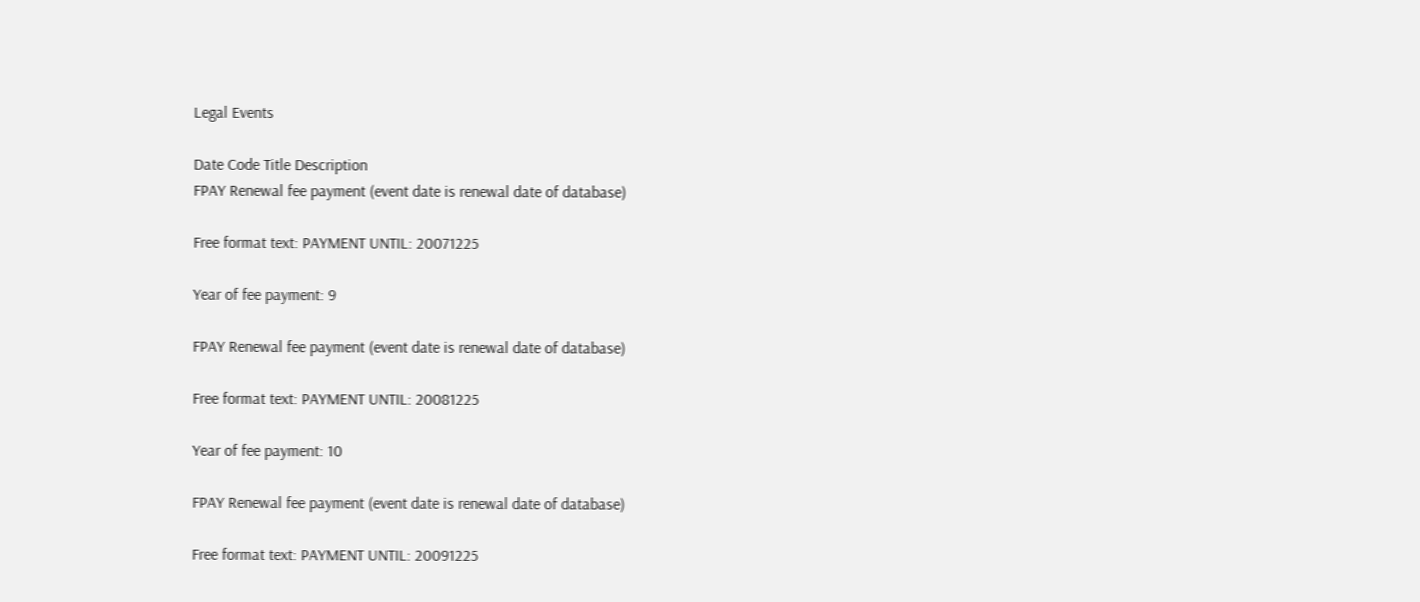Legal Events

Date Code Title Description
FPAY Renewal fee payment (event date is renewal date of database)

Free format text: PAYMENT UNTIL: 20071225

Year of fee payment: 9

FPAY Renewal fee payment (event date is renewal date of database)

Free format text: PAYMENT UNTIL: 20081225

Year of fee payment: 10

FPAY Renewal fee payment (event date is renewal date of database)

Free format text: PAYMENT UNTIL: 20091225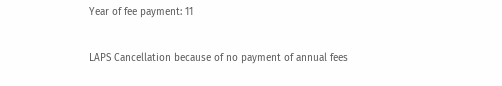Year of fee payment: 11

LAPS Cancellation because of no payment of annual fees